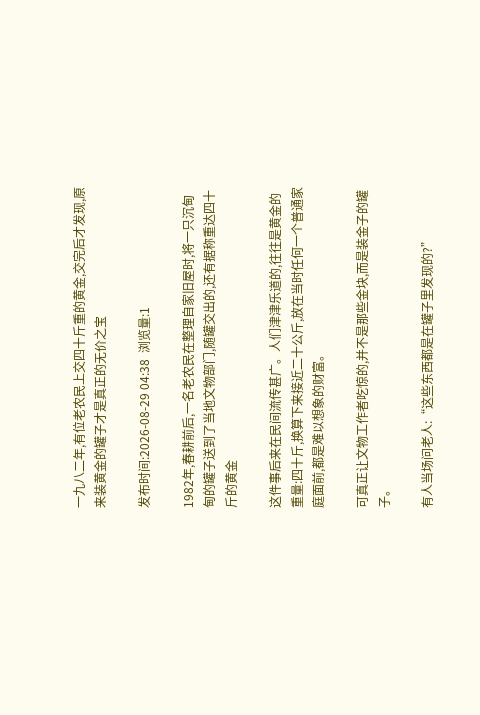一九八二年,有位老农民上交四十斤重的黄金,交完后才发现,原来装黄金的罐子才是真正的无价之宝

发布时间:2026-08-29 04:38  浏览量:1

1982年,春耕前后,一名老农民在整理自家旧屋时,将一只沉甸甸的罐子送到了当地文物部门,随罐交出的,还有据称重达四十斤的黄金

这件事后来在民间流传甚广。人们津津乐道的,往往是黄金的重量:四十斤,换算下来接近二十公斤,放在当时任何一个普通家庭面前,都是难以想象的财富。

可真正让文物工作者吃惊的,并不是那些金块,而是装金子的罐子。

有人当场问老人:“这些东西都是在罐子里发现的?”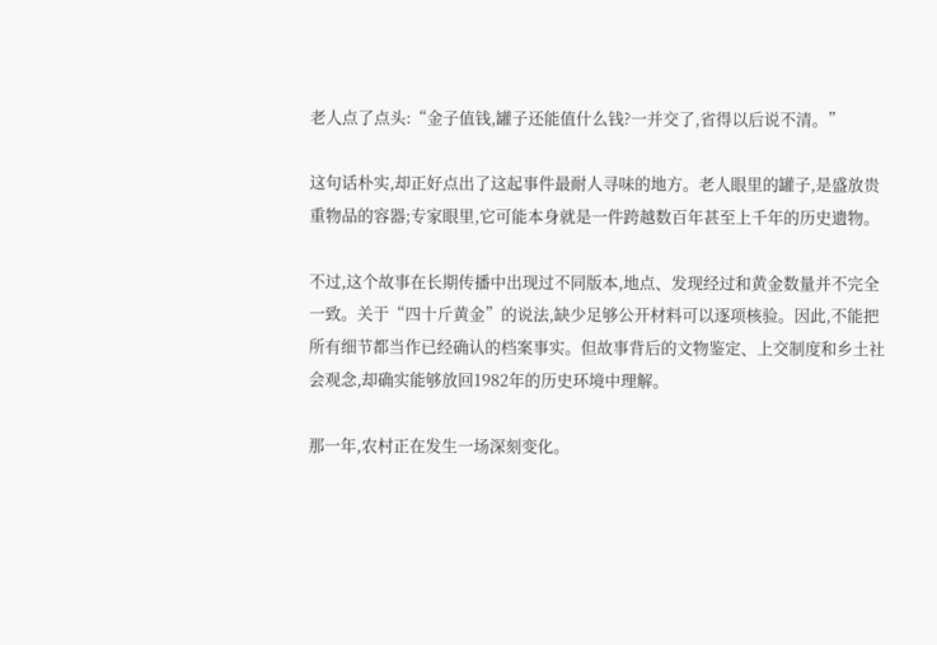老人点了点头:“金子值钱,罐子还能值什么钱?一并交了,省得以后说不清。”

这句话朴实,却正好点出了这起事件最耐人寻味的地方。老人眼里的罐子,是盛放贵重物品的容器;专家眼里,它可能本身就是一件跨越数百年甚至上千年的历史遗物。

不过,这个故事在长期传播中出现过不同版本,地点、发现经过和黄金数量并不完全一致。关于“四十斤黄金”的说法,缺少足够公开材料可以逐项核验。因此,不能把所有细节都当作已经确认的档案事实。但故事背后的文物鉴定、上交制度和乡土社会观念,却确实能够放回1982年的历史环境中理解。

那一年,农村正在发生一场深刻变化。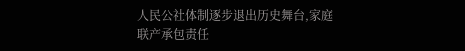人民公社体制逐步退出历史舞台,家庭联产承包责任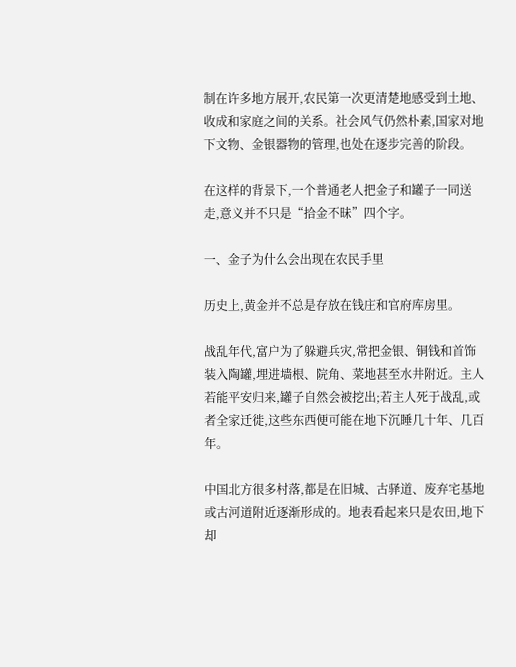制在许多地方展开,农民第一次更清楚地感受到土地、收成和家庭之间的关系。社会风气仍然朴素,国家对地下文物、金银器物的管理,也处在逐步完善的阶段。

在这样的背景下,一个普通老人把金子和罐子一同送走,意义并不只是“拾金不昧”四个字。

一、金子为什么会出现在农民手里

历史上,黄金并不总是存放在钱庄和官府库房里。

战乱年代,富户为了躲避兵灾,常把金银、铜钱和首饰装入陶罐,埋进墙根、院角、菜地甚至水井附近。主人若能平安归来,罐子自然会被挖出;若主人死于战乱,或者全家迁徙,这些东西便可能在地下沉睡几十年、几百年。

中国北方很多村落,都是在旧城、古驿道、废弃宅基地或古河道附近逐渐形成的。地表看起来只是农田,地下却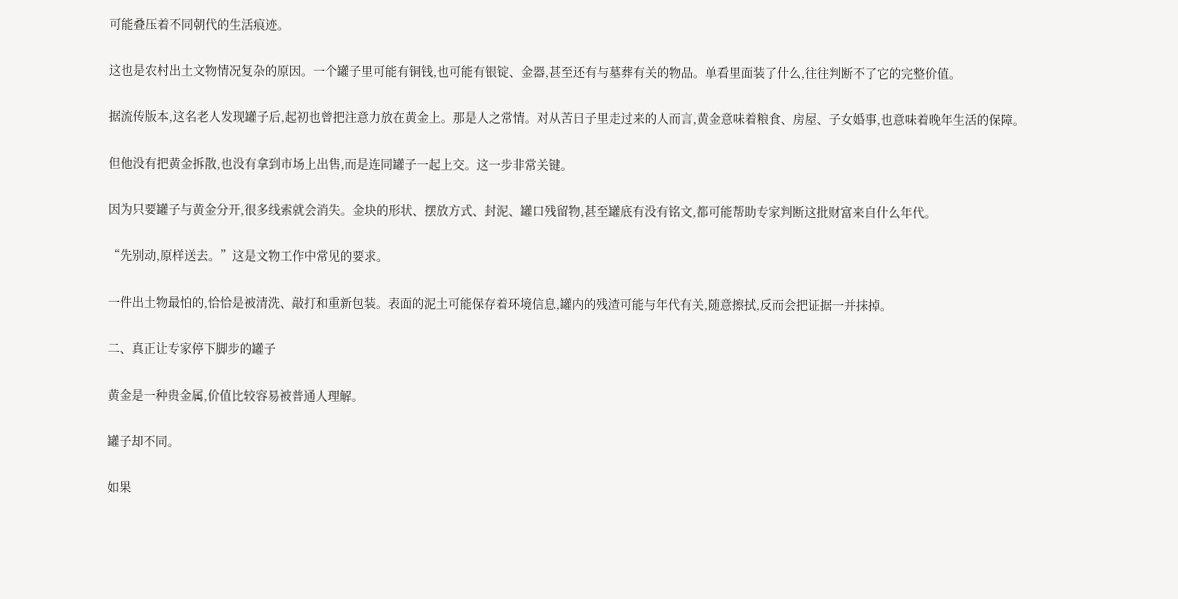可能叠压着不同朝代的生活痕迹。

这也是农村出土文物情况复杂的原因。一个罐子里可能有铜钱,也可能有银锭、金器,甚至还有与墓葬有关的物品。单看里面装了什么,往往判断不了它的完整价值。

据流传版本,这名老人发现罐子后,起初也曾把注意力放在黄金上。那是人之常情。对从苦日子里走过来的人而言,黄金意味着粮食、房屋、子女婚事,也意味着晚年生活的保障。

但他没有把黄金拆散,也没有拿到市场上出售,而是连同罐子一起上交。这一步非常关键。

因为只要罐子与黄金分开,很多线索就会消失。金块的形状、摆放方式、封泥、罐口残留物,甚至罐底有没有铭文,都可能帮助专家判断这批财富来自什么年代。

“先别动,原样送去。”这是文物工作中常见的要求。

一件出土物最怕的,恰恰是被清洗、敲打和重新包装。表面的泥土可能保存着环境信息,罐内的残渣可能与年代有关,随意擦拭,反而会把证据一并抹掉。

二、真正让专家停下脚步的罐子

黄金是一种贵金属,价值比较容易被普通人理解。

罐子却不同。

如果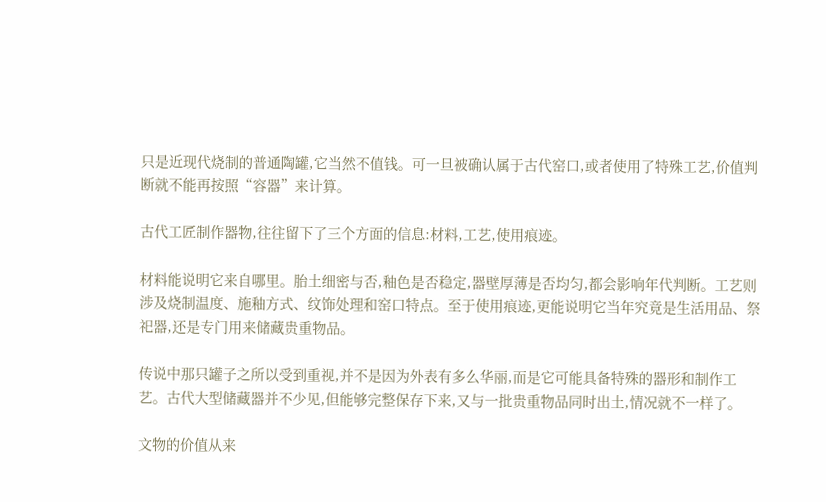只是近现代烧制的普通陶罐,它当然不值钱。可一旦被确认属于古代窑口,或者使用了特殊工艺,价值判断就不能再按照“容器”来计算。

古代工匠制作器物,往往留下了三个方面的信息:材料,工艺,使用痕迹。

材料能说明它来自哪里。胎土细密与否,釉色是否稳定,器壁厚薄是否均匀,都会影响年代判断。工艺则涉及烧制温度、施釉方式、纹饰处理和窑口特点。至于使用痕迹,更能说明它当年究竟是生活用品、祭祀器,还是专门用来储藏贵重物品。

传说中那只罐子之所以受到重视,并不是因为外表有多么华丽,而是它可能具备特殊的器形和制作工艺。古代大型储藏器并不少见,但能够完整保存下来,又与一批贵重物品同时出土,情况就不一样了。

文物的价值从来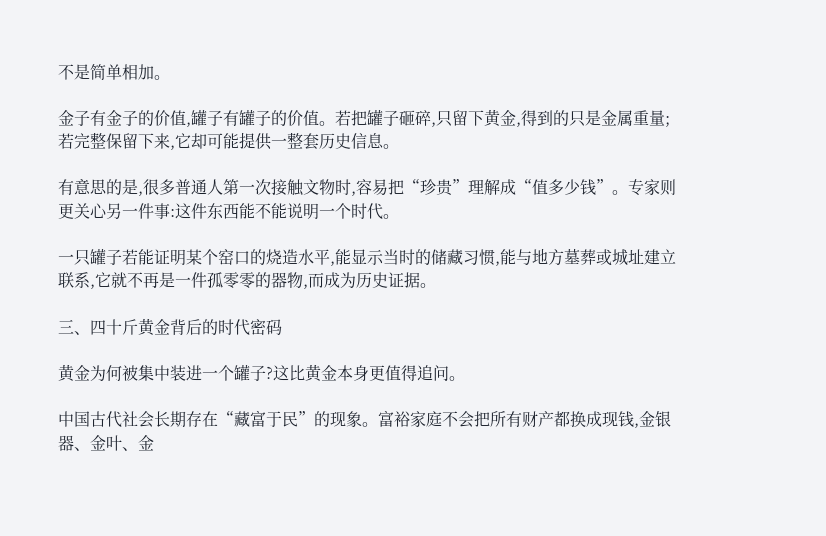不是简单相加。

金子有金子的价值,罐子有罐子的价值。若把罐子砸碎,只留下黄金,得到的只是金属重量;若完整保留下来,它却可能提供一整套历史信息。

有意思的是,很多普通人第一次接触文物时,容易把“珍贵”理解成“值多少钱”。专家则更关心另一件事:这件东西能不能说明一个时代。

一只罐子若能证明某个窑口的烧造水平,能显示当时的储藏习惯,能与地方墓葬或城址建立联系,它就不再是一件孤零零的器物,而成为历史证据。

三、四十斤黄金背后的时代密码

黄金为何被集中装进一个罐子?这比黄金本身更值得追问。

中国古代社会长期存在“藏富于民”的现象。富裕家庭不会把所有财产都换成现钱,金银器、金叶、金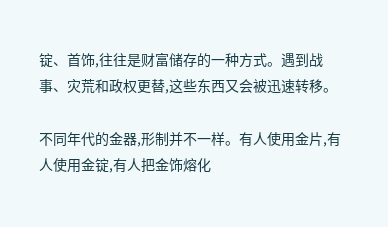锭、首饰,往往是财富储存的一种方式。遇到战事、灾荒和政权更替,这些东西又会被迅速转移。

不同年代的金器,形制并不一样。有人使用金片,有人使用金锭,有人把金饰熔化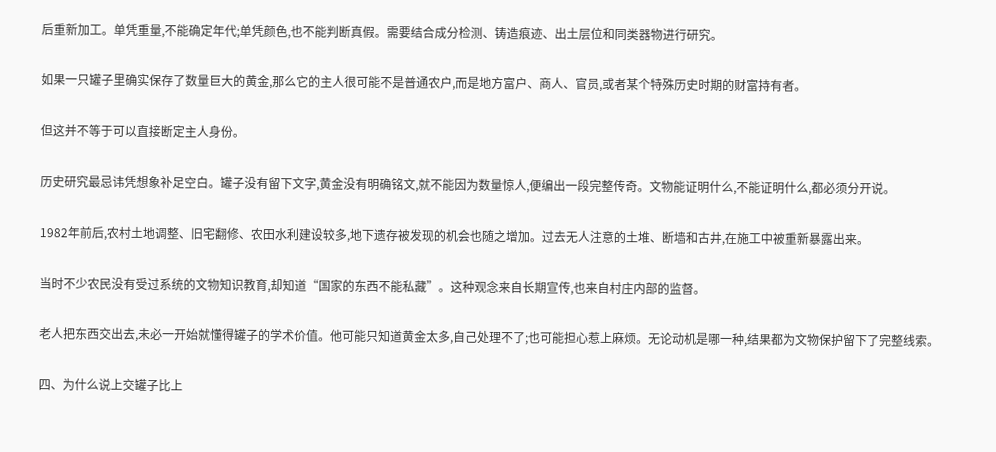后重新加工。单凭重量,不能确定年代;单凭颜色,也不能判断真假。需要结合成分检测、铸造痕迹、出土层位和同类器物进行研究。

如果一只罐子里确实保存了数量巨大的黄金,那么它的主人很可能不是普通农户,而是地方富户、商人、官员,或者某个特殊历史时期的财富持有者。

但这并不等于可以直接断定主人身份。

历史研究最忌讳凭想象补足空白。罐子没有留下文字,黄金没有明确铭文,就不能因为数量惊人,便编出一段完整传奇。文物能证明什么,不能证明什么,都必须分开说。

1982年前后,农村土地调整、旧宅翻修、农田水利建设较多,地下遗存被发现的机会也随之增加。过去无人注意的土堆、断墙和古井,在施工中被重新暴露出来。

当时不少农民没有受过系统的文物知识教育,却知道“国家的东西不能私藏”。这种观念来自长期宣传,也来自村庄内部的监督。

老人把东西交出去,未必一开始就懂得罐子的学术价值。他可能只知道黄金太多,自己处理不了;也可能担心惹上麻烦。无论动机是哪一种,结果都为文物保护留下了完整线索。

四、为什么说上交罐子比上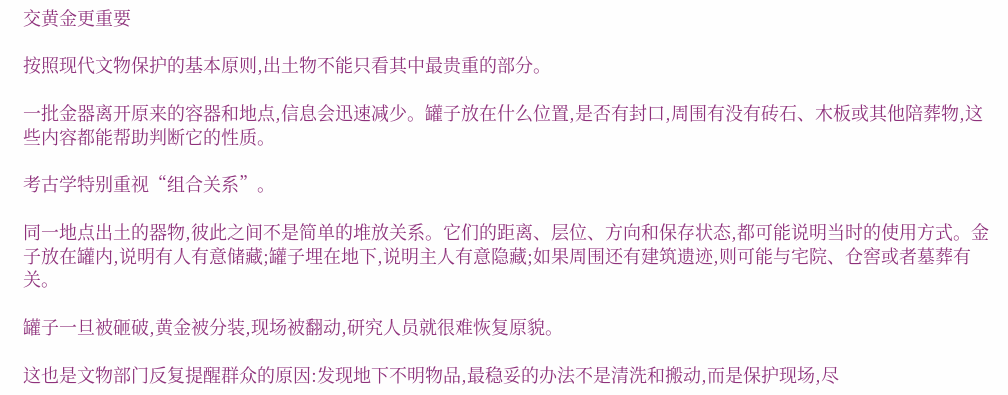交黄金更重要

按照现代文物保护的基本原则,出土物不能只看其中最贵重的部分。

一批金器离开原来的容器和地点,信息会迅速减少。罐子放在什么位置,是否有封口,周围有没有砖石、木板或其他陪葬物,这些内容都能帮助判断它的性质。

考古学特别重视“组合关系”。

同一地点出土的器物,彼此之间不是简单的堆放关系。它们的距离、层位、方向和保存状态,都可能说明当时的使用方式。金子放在罐内,说明有人有意储藏;罐子埋在地下,说明主人有意隐藏;如果周围还有建筑遗迹,则可能与宅院、仓窖或者墓葬有关。

罐子一旦被砸破,黄金被分装,现场被翻动,研究人员就很难恢复原貌。

这也是文物部门反复提醒群众的原因:发现地下不明物品,最稳妥的办法不是清洗和搬动,而是保护现场,尽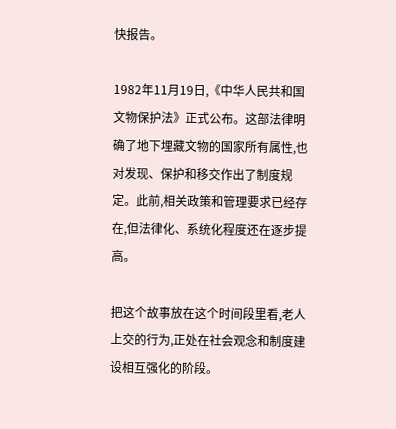快报告。

1982年11月19日,《中华人民共和国文物保护法》正式公布。这部法律明确了地下埋藏文物的国家所有属性,也对发现、保护和移交作出了制度规定。此前,相关政策和管理要求已经存在,但法律化、系统化程度还在逐步提高。

把这个故事放在这个时间段里看,老人上交的行为,正处在社会观念和制度建设相互强化的阶段。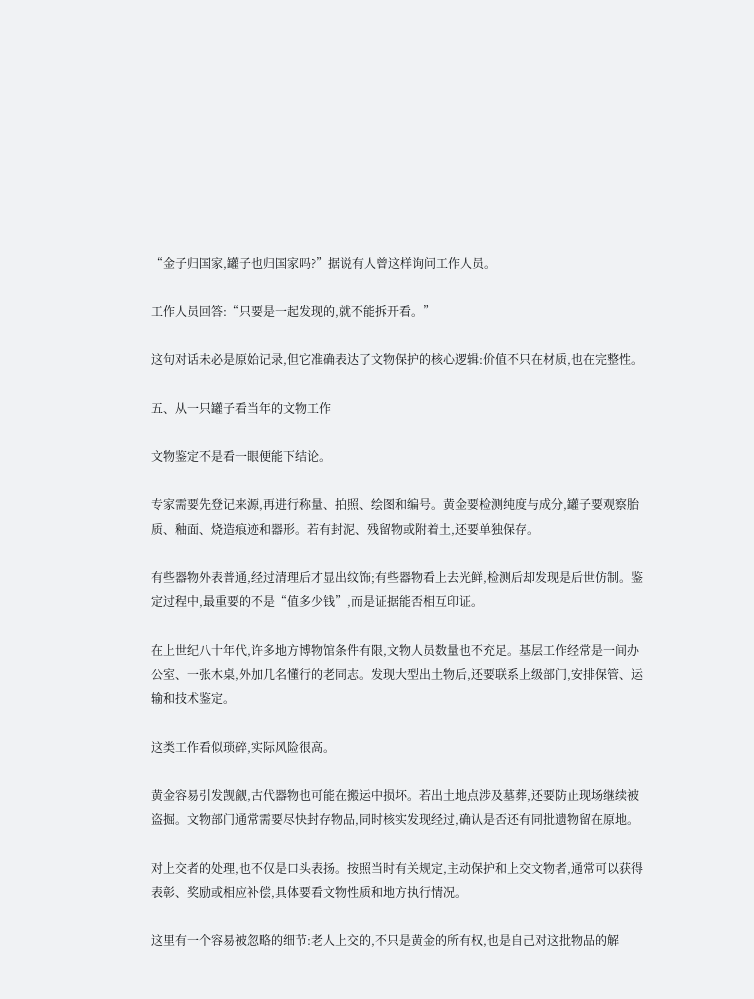“金子归国家,罐子也归国家吗?”据说有人曾这样询问工作人员。

工作人员回答:“只要是一起发现的,就不能拆开看。”

这句对话未必是原始记录,但它准确表达了文物保护的核心逻辑:价值不只在材质,也在完整性。

五、从一只罐子看当年的文物工作

文物鉴定不是看一眼便能下结论。

专家需要先登记来源,再进行称量、拍照、绘图和编号。黄金要检测纯度与成分,罐子要观察胎质、釉面、烧造痕迹和器形。若有封泥、残留物或附着土,还要单独保存。

有些器物外表普通,经过清理后才显出纹饰;有些器物看上去光鲜,检测后却发现是后世仿制。鉴定过程中,最重要的不是“值多少钱”,而是证据能否相互印证。

在上世纪八十年代,许多地方博物馆条件有限,文物人员数量也不充足。基层工作经常是一间办公室、一张木桌,外加几名懂行的老同志。发现大型出土物后,还要联系上级部门,安排保管、运输和技术鉴定。

这类工作看似琐碎,实际风险很高。

黄金容易引发觊觎,古代器物也可能在搬运中损坏。若出土地点涉及墓葬,还要防止现场继续被盗掘。文物部门通常需要尽快封存物品,同时核实发现经过,确认是否还有同批遗物留在原地。

对上交者的处理,也不仅是口头表扬。按照当时有关规定,主动保护和上交文物者,通常可以获得表彰、奖励或相应补偿,具体要看文物性质和地方执行情况。

这里有一个容易被忽略的细节:老人上交的,不只是黄金的所有权,也是自己对这批物品的解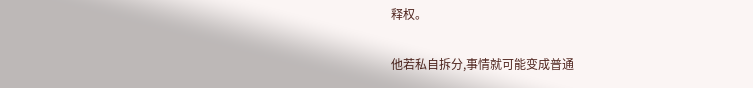释权。

他若私自拆分,事情就可能变成普通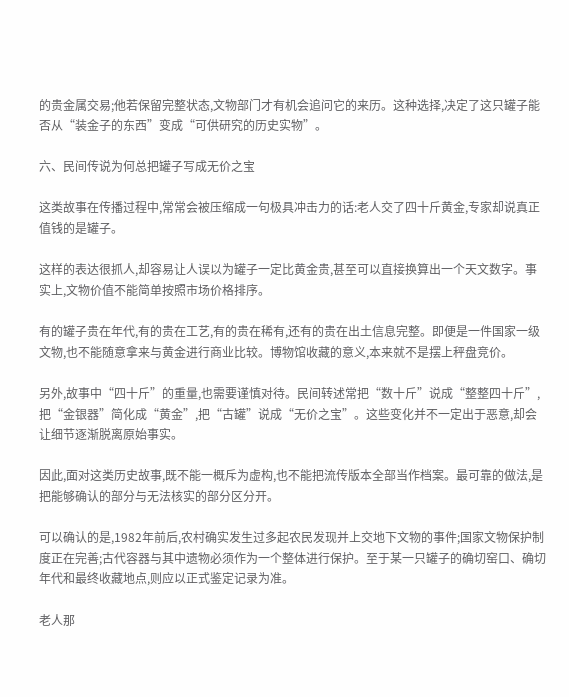的贵金属交易;他若保留完整状态,文物部门才有机会追问它的来历。这种选择,决定了这只罐子能否从“装金子的东西”变成“可供研究的历史实物”。

六、民间传说为何总把罐子写成无价之宝

这类故事在传播过程中,常常会被压缩成一句极具冲击力的话:老人交了四十斤黄金,专家却说真正值钱的是罐子。

这样的表达很抓人,却容易让人误以为罐子一定比黄金贵,甚至可以直接换算出一个天文数字。事实上,文物价值不能简单按照市场价格排序。

有的罐子贵在年代,有的贵在工艺,有的贵在稀有,还有的贵在出土信息完整。即便是一件国家一级文物,也不能随意拿来与黄金进行商业比较。博物馆收藏的意义,本来就不是摆上秤盘竞价。

另外,故事中“四十斤”的重量,也需要谨慎对待。民间转述常把“数十斤”说成“整整四十斤”,把“金银器”简化成“黄金”,把“古罐”说成“无价之宝”。这些变化并不一定出于恶意,却会让细节逐渐脱离原始事实。

因此,面对这类历史故事,既不能一概斥为虚构,也不能把流传版本全部当作档案。最可靠的做法,是把能够确认的部分与无法核实的部分区分开。

可以确认的是,1982年前后,农村确实发生过多起农民发现并上交地下文物的事件;国家文物保护制度正在完善;古代容器与其中遗物必须作为一个整体进行保护。至于某一只罐子的确切窑口、确切年代和最终收藏地点,则应以正式鉴定记录为准。

老人那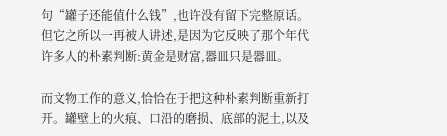句“罐子还能值什么钱”,也许没有留下完整原话。但它之所以一再被人讲述,是因为它反映了那个年代许多人的朴素判断:黄金是财富,器皿只是器皿。

而文物工作的意义,恰恰在于把这种朴素判断重新打开。罐壁上的火痕、口沿的磨损、底部的泥土,以及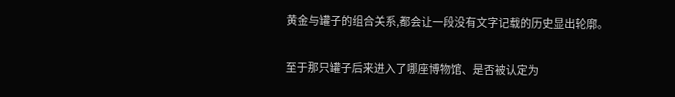黄金与罐子的组合关系,都会让一段没有文字记载的历史显出轮廓。

至于那只罐子后来进入了哪座博物馆、是否被认定为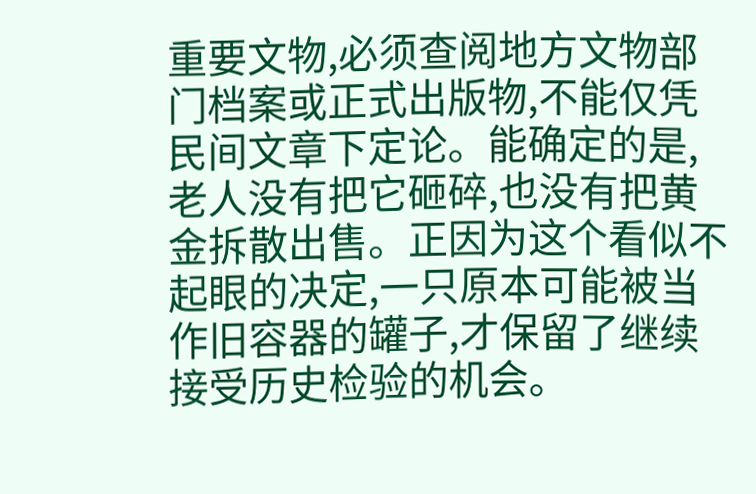重要文物,必须查阅地方文物部门档案或正式出版物,不能仅凭民间文章下定论。能确定的是,老人没有把它砸碎,也没有把黄金拆散出售。正因为这个看似不起眼的决定,一只原本可能被当作旧容器的罐子,才保留了继续接受历史检验的机会。